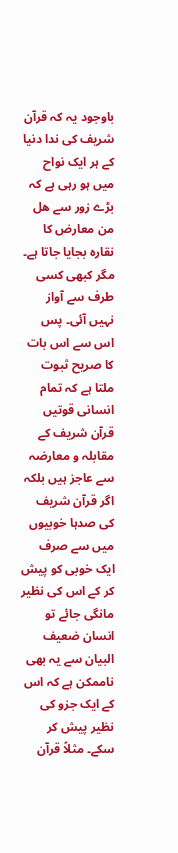باوجود یہ کہ قرآن شریف کی ندا دنیا کے ہر ایک نواح میں ہو رہی ہے کہ بڑے زور سے ھل من معارض کا نقارہ بجایا جاتا ہے۔ مگر کبھی کسی طرف سے آواز نہیں آئی۔ پس اس سے اس بات کا صریح ثبوت ملتا ہے کہ تمام انسانی قوتیں قرآن شریف کے مقابلہ و معارضہ سے عاجز ہیں بلکہ اگر قرآن شریف کی صدہا خوبیوں میں سے صرف ایک خوبی کو پیش کر کے اس کی نظیر مانگی جائے تو انسان ضعیف البیان سے یہ بھی ناممکن ہے کہ اس کے ایک جزو کی نظیر پیش کر سکے۔ مثلاً قرآن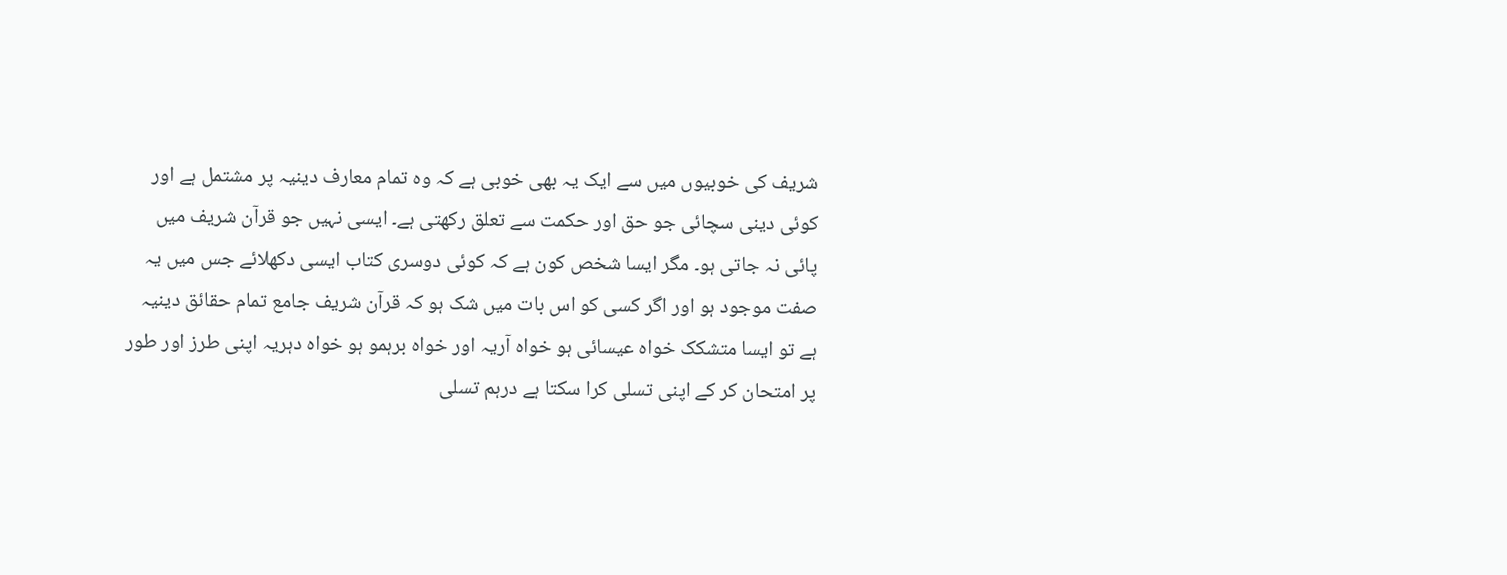شریف کی خوبیوں میں سے ایک یہ بھی خوبی ہے کہ وہ تمام معارف دینیہ پر مشتمل ہے اور کوئی دینی سچائی جو حق اور حکمت سے تعلق رکھتی ہے۔ ایسی نہیں جو قرآن شریف میں پائی نہ جاتی ہو۔ مگر ایسا شخص کون ہے کہ کوئی دوسری کتاب ایسی دکھلائے جس میں یہ صفت موجود ہو اور اگر کسی کو اس بات میں شک ہو کہ قرآن شریف جامع تمام حقائق دینیہ ہے تو ایسا متشکک خواہ عیسائی ہو خواہ آریہ اور خواہ برہمو ہو خواہ دہریہ اپنی طرز اور طور پر امتحان کر کے اپنی تسلی کرا سکتا ہے درہم تسلی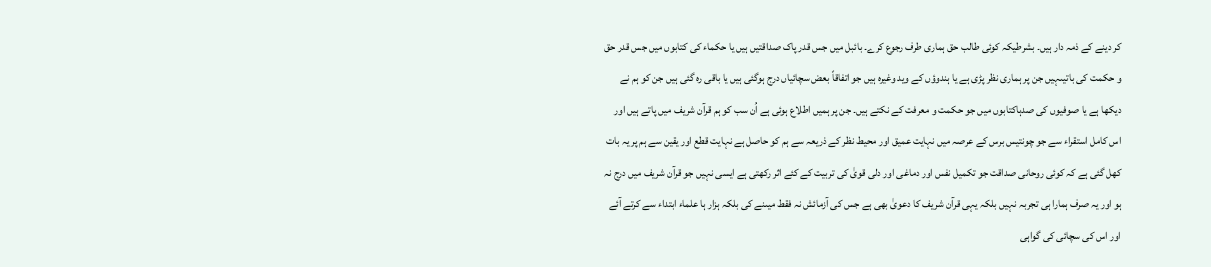کر دینے کے ذمہ دار ہیں۔ بشرطیکہ کوئی طالب حق ہماری طرف رجوع کرے۔ بائبل میں جس قدر پاک صداقتیں ہیں یا حکماء کی کتابوں میں جس قدر حق و حکمت کی باتیںہیں جن پر ہماری نظر پڑی ہے یا ہندوؤں کے وید وغیرہ ہیں جو اتفاقاً بعض سچائیاں درج ہوگئی ہیں یا باقی رہ گئی ہیں جن کو ہم نے دیکھا ہے یا صوفیوں کی صدہاکتابوں میں جو حکمت و معرفت کے نکتے ہیں۔ جن پر ہمیں اطلاع ہوئی ہے اُن سب کو ہم قرآن شریف میں پاتے ہیں اور اس کامل استقراء سے جو چونتیس برس کے عرصہ میں نہایت عمیق اور محیط نظر کے ذریعہ سے ہم کو حاصل ہے نہایت قطع اور یقین سے ہم پر یہ بات کھل گئی ہے کہ کوئی روحانی صداقت جو تکمیل نفس اور دماغی اور دلی قویٰ کی تربیت کے کئے اثر رکھتی ہے ایسی نہیں جو قرآن شریف میں درج نہ ہو اور یہ صرف ہمارا ہی تجربہ نہیں بلکہ یہی قرآن شریف کا دعویٰ بھی ہے جس کی آزمائش نہ فقط میںنے کی بلکہ ہزار ہا علماء ابتداء سے کرتے آئے اور اس کی سچائی کی گواہی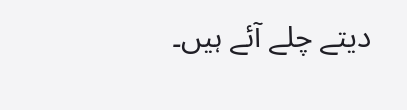دیتے چلے آئے ہیں۔